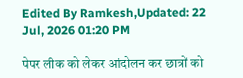Edited By Ramkesh,Updated: 22 Jul, 2026 01:20 PM

पेपर लीक को लेकर आंदोलन कर छात्रों को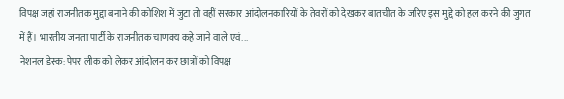विपक्ष जहां राजनीतक मुद्दा बनाने की कोशिश में जुटा तो वहीं सरकार आंदोलनकारियों के तेवरों को देखकर बातचीत के जरिए इस मुद्दे को हल करने की जुगत में हैं। भारतीय जनता पार्टी के राजनीतक चाणक्य कहे जाने वाले एवं...
नेशनल डेस्क: पेपर लीक को लेकर आंदोलन कर छात्रों को विपक्ष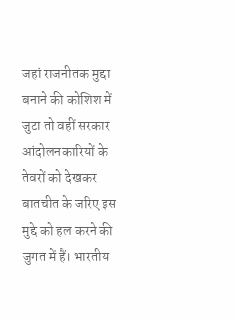जहां राजनीतक मुद्दा बनाने की कोशिश में जुटा तो वहीं सरकार आंदोलनकारियों के तेवरों को देखकर बातचीत के जरिए इस मुद्दे को हल करने की जुगत में हैं। भारतीय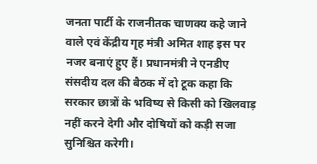जनता पार्टी के राजनीतक चाणक्य कहे जाने वाले एवं केंद्रीय गृह मंत्री अमित शाह इस पर नजर बनाएं हुए हैं। प्रधानमंत्री ने एनडीए संसदीय दल की बैठक में दो टूक कहा कि सरकार छात्रों के भविष्य से किसी को खिलवाड़ नहीं करने देगी और दोषियों को कड़ी सजा सुनिश्चित करेगी।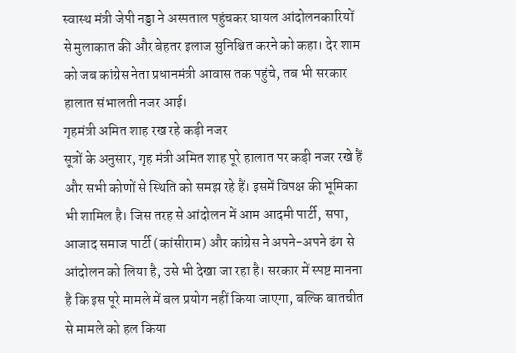स्वास्थ मंत्री जेपी नड्डा ने अस्पताल पहुंचकर घायल आंदोलनकारियों से मुलाकात की और बेहतर इलाज सुनिश्चित करने को कहा। देर शाम को जब कांग्रेस नेता प्रधानमंत्री आवास तक पहुंचे, तब भी सरकार हालात संभालती नजर आई।
गृहमंत्री अमित शाह रख रहे कड़ी नजर
सूत्रों के अनुसार, गृह मंत्री अमित शाह पूरे हालात पर कड़ी नजर रखे हैं और सभी कोणों से स्थिति को समझ रहे हैं। इसमें विपक्ष की भूमिका भी शामिल है। जिस तरह से आंदोलन में आम आदमी पार्टी, सपा, आजाद समाज पार्टी (कांसीराम) और कांग्रेस ने अपने-अपने ढंग से आंदोलन को लिया है, उसे भी देखा जा रहा है। सरकार में स्पष्ट मानना है कि इस पूरे मामले में बल प्रयोग नहीं किया जाएगा, बल्कि बातचीत से मामले को हल किया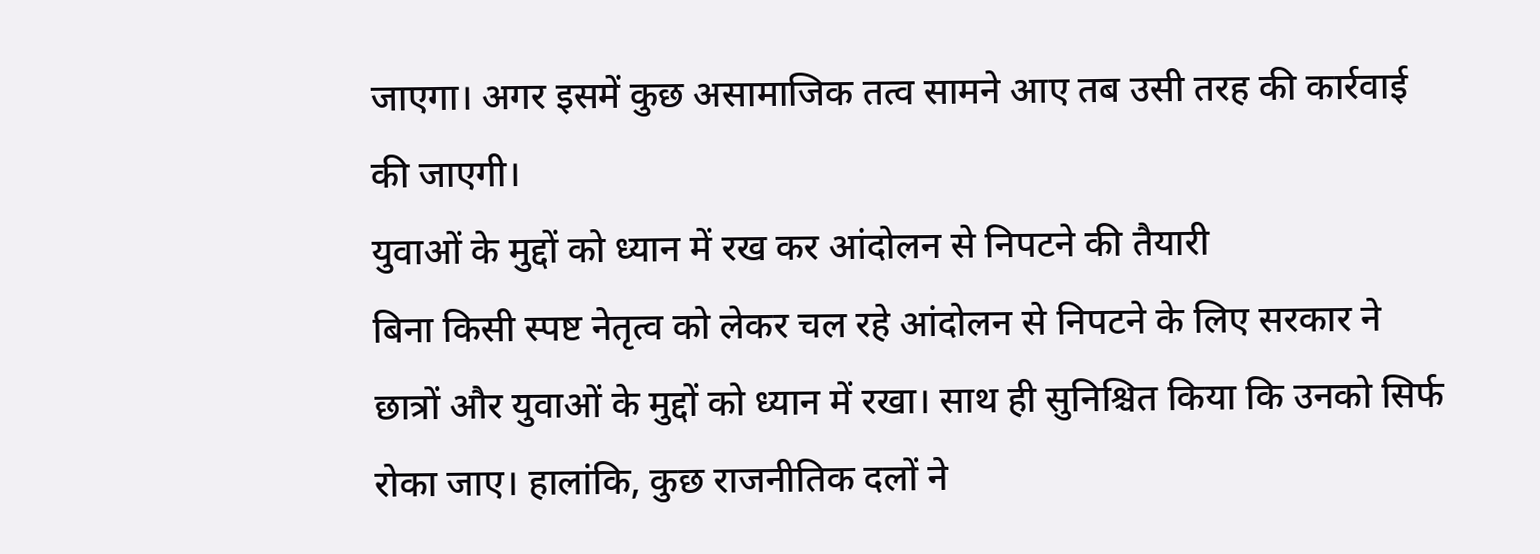जाएगा। अगर इसमें कुछ असामाजिक तत्व सामने आए तब उसी तरह की कार्रवाई की जाएगी।
युवाओं के मुद्दों को ध्यान में रख कर आंदोलन से निपटने की तैयारी
बिना किसी स्पष्ट नेतृत्व को लेकर चल रहे आंदोलन से निपटने के लिए सरकार ने छात्रों और युवाओं के मुद्दों को ध्यान में रखा। साथ ही सुनिश्चित किया कि उनको सिर्फ रोका जाए। हालांकि, कुछ राजनीतिक दलों ने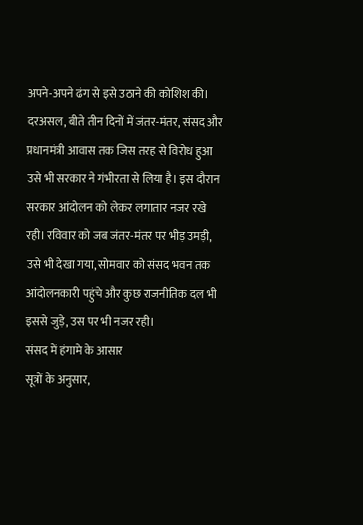अपने-अपने ढंग से इसे उठाने की कोशिश की। दरअसल, बीते तीन दिनों में जंतर-मंतर, संसद और प्रधानमंत्री आवास तक जिस तरह से विरोध हुआ उसे भी सरकार ने गंभीरता से लिया है। इस दौरान सरकार आंदोलन को लेकर लगातार नजर रखे रही। रविवार को जब जंतर-मंतर पर भीड़ उमड़ी, उसे भी देखा गया, सोमवार को संसद भवन तक आंदोलनकारी पहुंचे और कुछ राजनीतिक दल भी इससे जुड़े, उस पर भी नजर रही।
संसद में हंगामे के आसार
सूत्रों के अनुसार,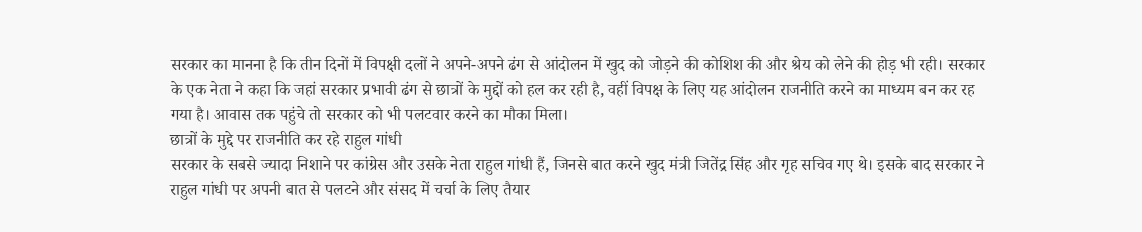सरकार का मानना है कि तीन दिनों में विपक्षी दलों ने अपने-अपने ढंग से आंदोलन में खुद को जोड़ने की कोशिश की और श्रेय को लेने की होड़ भी रही। सरकार के एक नेता ने कहा कि जहां सरकार प्रभावी ढंग से छात्रों के मुद्दों को हल कर रही है, वहीं विपक्ष के लिए यह आंदोलन राजनीति करने का माध्यम बन कर रह गया है। आवास तक पहुंचे तो सरकार को भी पलटवार करने का मौका मिला।
छात्रों के मुद्दे पर राजनीति कर रहे राहुल गांधी
सरकार के सबसे ज्यादा निशाने पर कांग्रेस और उसके नेता राहुल गांधी हैं, जिनसे बात करने खुद मंत्री जितेंद्र सिंह और गृह सचिव गए थे। इसके बाद सरकार ने राहुल गांधी पर अपनी बात से पलटने और संसद में चर्चा के लिए तैयार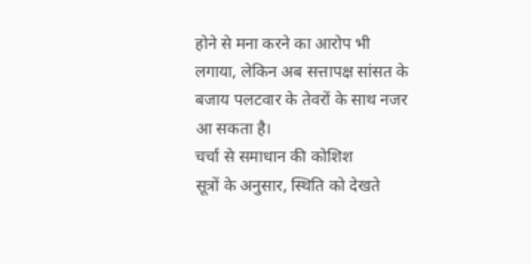होने से मना करने का आरोप भी लगाया, लेकिन अब सत्तापक्ष सांसत के बजाय पलटवार के तेवरों के साथ नजर आ सकता है।
चर्चा से समाधान की कोशिश
सूत्रों के अनुसार, स्थिति को देखते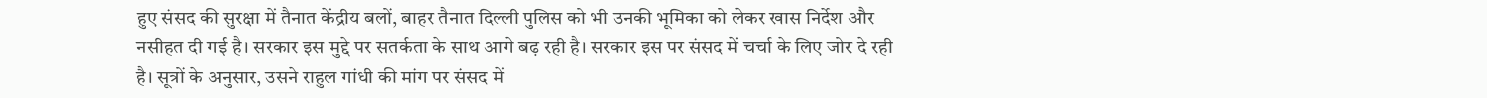हुए संसद की सुरक्षा में तैनात केंद्रीय बलों, बाहर तैनात दिल्ली पुलिस को भी उनकी भूमिका को लेकर खास निर्देश और नसीहत दी गई है। सरकार इस मुद्दे पर सतर्कता के साथ आगे बढ़ रही है। सरकार इस पर संसद में चर्चा के लिए जोर दे रही है। सूत्रों के अनुसार, उसने राहुल गांधी की मांग पर संसद में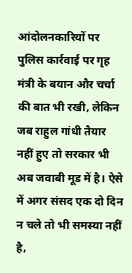आंदोलनकारियों पर पुलिस कार्रवाई पर गृह मंत्री के बयान और चर्चा की बात भी रखी, लेकिन जब राहुल गांधी तैयार नहीं हुए तो सरकार भी अब जवाबी मूड में है। ऐसे में अगर संसद एक दो दिन न चले तो भी समस्या नहीं है,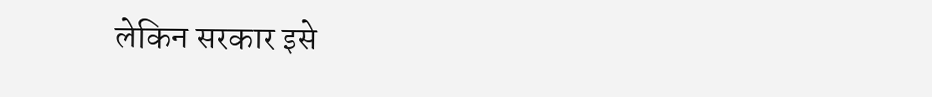लेकिन सरकार इसे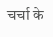चर्चा के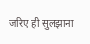जरिए ही सुलझाना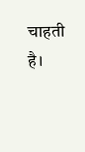चाहती है।